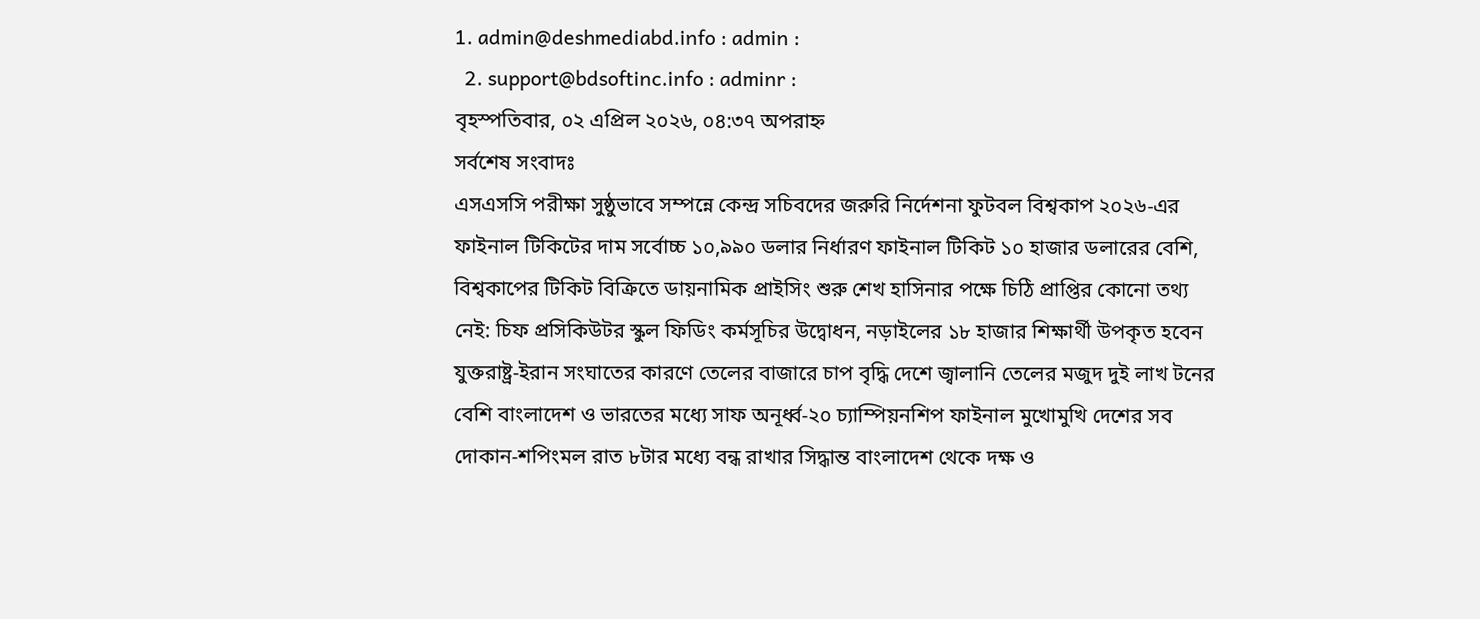1. admin@deshmediabd.info : admin :
  2. support@bdsoftinc.info : adminr :
বৃহস্পতিবার, ০২ এপ্রিল ২০২৬, ০৪:৩৭ অপরাহ্ন
সর্বশেষ সংবাদঃ
এসএসসি পরীক্ষা সুষ্ঠুভাবে সম্পন্নে কেন্দ্র সচিবদের জরুরি নির্দেশনা ফুটবল বিশ্বকাপ ২০২৬-এর ফাইনাল টিকিটের দাম সর্বোচ্চ ১০,৯৯০ ডলার নির্ধারণ ফাইনাল টিকিট ১০ হাজার ডলারের বেশি, বিশ্বকাপের টিকিট বিক্রিতে ডায়নামিক প্রাইসিং শুরু শেখ হাসিনার পক্ষে চিঠি প্রাপ্তির কোনো তথ্য নেই: চিফ প্রসিকিউটর স্কুল ফিডিং কর্মসূচির উদ্বোধন, নড়াইলের ১৮ হাজার শিক্ষার্থী উপকৃত হবেন যুক্তরাষ্ট্র-ইরান সংঘাতের কারণে তেলের বাজারে চাপ বৃদ্ধি দেশে জ্বালানি তেলের মজুদ দুই লাখ টনের বেশি বাংলাদেশ ও ভারতের মধ্যে সাফ অনূর্ধ্ব-২০ চ্যাম্পিয়নশিপ ফাইনাল মুখোমুখি দেশের সব দোকান-শপিংমল রাত ৮টার মধ্যে বন্ধ রাখার সিদ্ধান্ত বাংলাদেশ থেকে দক্ষ ও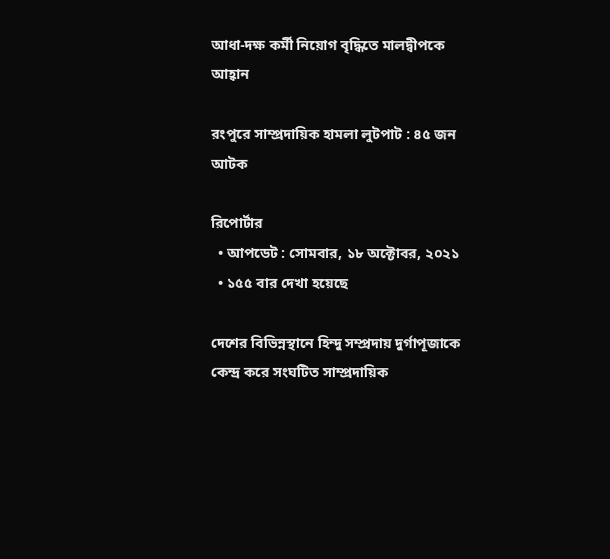আধা-দক্ষ কর্মী নিয়োগ বৃদ্ধিতে মালদ্বীপকে আহ্বান

রংপুরে সাম্প্রদায়িক হামলা লুটপাট : ৪৫ জন আটক

রিপোর্টার
  • আপডেট : সোমবার, ১৮ অক্টোবর, ২০২১
  • ১৫৫ বার দেখা হয়েছে

দেশের বিভিন্নস্থানে হিন্দু সম্প্রদায় দুর্গাপূজাকে কেন্দ্র করে সংঘটিত সাম্প্রদায়িক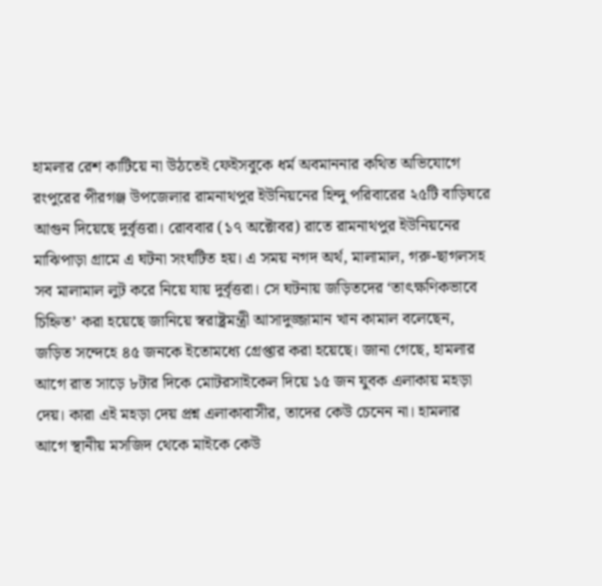হামলার রেশ কাটিয়ে না উঠতেই ফেইসবুকে ধর্ম অবমাননার কথিত অভিযোগে রংপুরের পীরগঞ্জ উপজেলার রামনাথপুর ইউনিয়নের হিন্দু পরিবারের ২৫টি বাড়িঘরে আগুন দিয়েছে দুর্বৃত্তরা। রোববার (১৭ অক্টোবর) রাতে রামনাথপুর ইউনিয়নের মাঝিপাড়া গ্রামে এ ঘটনা সংঘটিত হয়। এ সময় নগদ অর্থ, মালামাল, গরু-ছাগলসহ সব মালামাল লুট করে নিয়ে যায় দুর্বৃত্তরা। সে ঘটনায় জড়িতদের ‘তাৎক্ষণিকভাবে চিহ্নিত’ করা হয়েছে জানিয়ে স্বরাষ্ট্রমন্ত্রী আসাদুজ্জামান খান কামাল বলেছেন, জড়িত সন্দেহে ৪৫ জনকে ইতোমধ্যে গ্রেপ্তার করা হয়েছে। জানা গেছে, হামলার আগে রাত সাড়ে ৮টার দিকে মোটরসাইকেল দিয়ে ১৫ জন যুবক এলাকায় মহড়া দেয়। কারা এই মহড়া দেয় প্রশ্ন এলাকাবাসীর, তাদের কেউ চেনেন না। হামলার আগে স্থানীয় মসজিদ থেকে মাইকে কেউ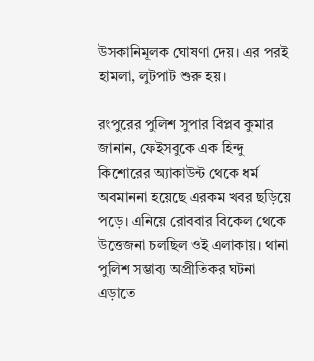উসকানিমূলক ঘোষণা দেয়। এর পরই হামলা, লুটপাট শুরু হয়।

রংপুরের পুলিশ সুপার বিপ্লব কুমার জানান, ফেইসবুকে এক হিন্দু কিশোরের অ্যাকাউন্ট থেকে ধর্ম অবমাননা হয়েছে এরকম খবর ছড়িয়ে পড়ে। এনিয়ে রোববার বিকেল থেকে উত্তেজনা চলছিল ওই এলাকায়। থানা পুলিশ সম্ভাব্য অপ্রীতিকর ঘটনা এড়াতে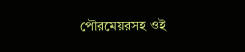পৌরমেয়রসহ ওই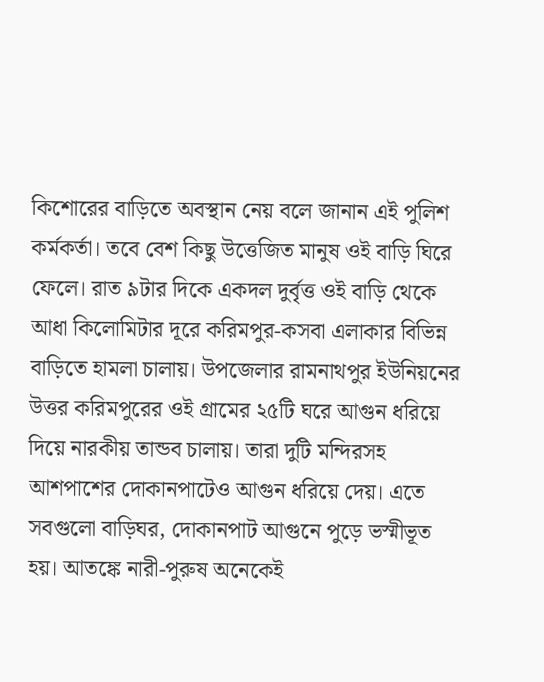কিশোরের বাড়িতে অবস্থান নেয় বলে জানান এই পুলিশ কর্মকর্তা। তবে বেশ কিছু উত্তেজিত মানুষ ওই বাড়ি ঘিরে ফেলে। রাত ৯টার দিকে একদল দুর্বৃত্ত ওই বাড়ি থেকে আধা কিলোমিটার দূরে করিমপুর-কসবা এলাকার বিভিন্ন বাড়িতে হামলা চালায়। উপজেলার রামনাথপুর ইউনিয়নের উত্তর করিমপুরের ওই গ্রামের ২৫টি ঘরে আগুন ধরিয়ে দিয়ে নারকীয় তান্ডব চালায়। তারা দুটি মন্দিরসহ আশপাশের দোকানপাটেও আগুন ধরিয়ে দেয়। এতে সবগুলো বাড়িঘর, দোকানপাট আগুনে পুড়ে ভস্মীভূত হয়। আতঙ্কে নারী-পুরুষ অনেকেই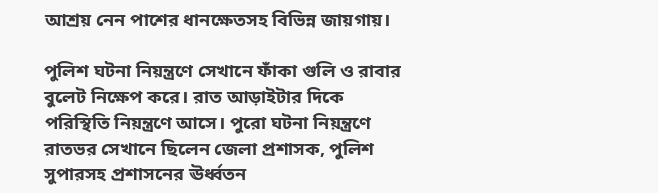আশ্রয় নেন পাশের ধানক্ষেতসহ বিভিন্ন জায়গায়।

পুলিশ ঘটনা নিয়ন্ত্রণে সেখানে ফাঁকা গুলি ও রাবার বুলেট নিক্ষেপ করে। রাত আড়াইটার দিকে পরিস্থিতি নিয়ন্ত্রণে আসে। পুরো ঘটনা নিয়ন্ত্রণে রাতভর সেখানে ছিলেন জেলা প্রশাসক, পুলিশ সুপারসহ প্রশাসনের ঊর্ধ্বতন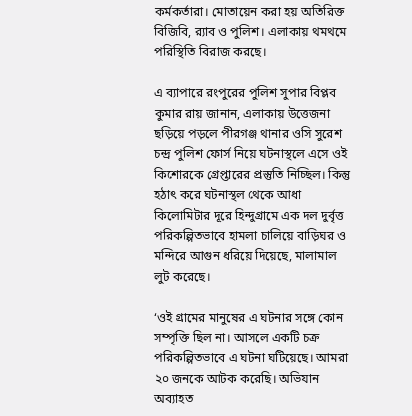কর্মকর্তারা। মোতায়েন করা হয় অতিরিক্ত বিজিবি, র‌্যাব ও পুলিশ। এলাকায় থমথমে পরিস্থিতি বিরাজ করছে।

এ ব্যাপারে রংপুরের পুলিশ সুপার বিপ্লব কুমার রায় জানান, এলাকায় উত্তেজনা ছড়িয়ে পড়লে পীরগঞ্জ থানার ওসি সুরেশ চন্দ্র পুলিশ ফোর্স নিয়ে ঘটনাস্থলে এসে ওই কিশোরকে গ্রেপ্তারের প্রস্তুতি নিচ্ছিল। কিন্তু হঠাৎ করে ঘটনাস্থল থেকে আধা কিলোমিটার দূরে হিন্দুগ্রামে এক দল দুর্বৃত্ত পরিকল্পিতভাবে হামলা চালিয়ে বাড়িঘর ও মন্দিরে আগুন ধরিয়ে দিয়েছে, মালামাল লুট করেছে।

‘ওই গ্রামের মানুষের এ ঘটনার সঙ্গে কোন সম্পৃক্তি ছিল না। আসলে একটি চক্র পরিকল্পিতভাবে এ ঘটনা ঘটিয়েছে। আমরা ২০ জনকে আটক করেছি। অভিযান অব্যাহত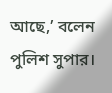আছে,’ বলেন পুলিশ সুপার।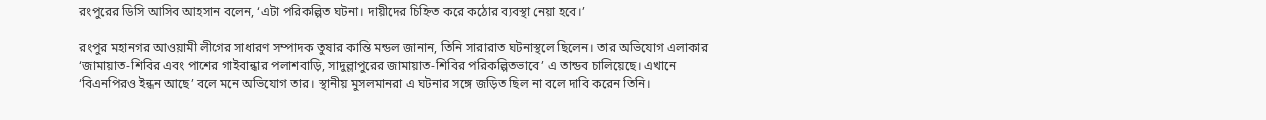রংপুরের ডিসি আসিব আহসান বলেন, ‘এটা পরিকল্পিত ঘটনা। দায়ীদের চিহ্নিত করে কঠোর ব্যবস্থা নেয়া হবে।’

রংপুর মহানগর আওয়ামী লীগের সাধারণ সম্পাদক তুষার কান্তি মন্ডল জানান, তিনি সারারাত ঘটনাস্থলে ছিলেন। তার অভিযোগ এলাকার ‘জামায়াত-শিবির এবং পাশের গাইবান্ধার পলাশবাড়ি, সাদুল্লাপুরের জামায়াত-শিবির পরিকল্পিতভাবে’ এ তান্ডব চালিয়েছে। এখানে ‘বিএনপিরও ইন্ধন আছে’ বলে মনে অভিযোগ তার। স্থানীয় মুসলমানরা এ ঘটনার সঙ্গে জড়িত ছিল না বলে দাবি করেন তিনি।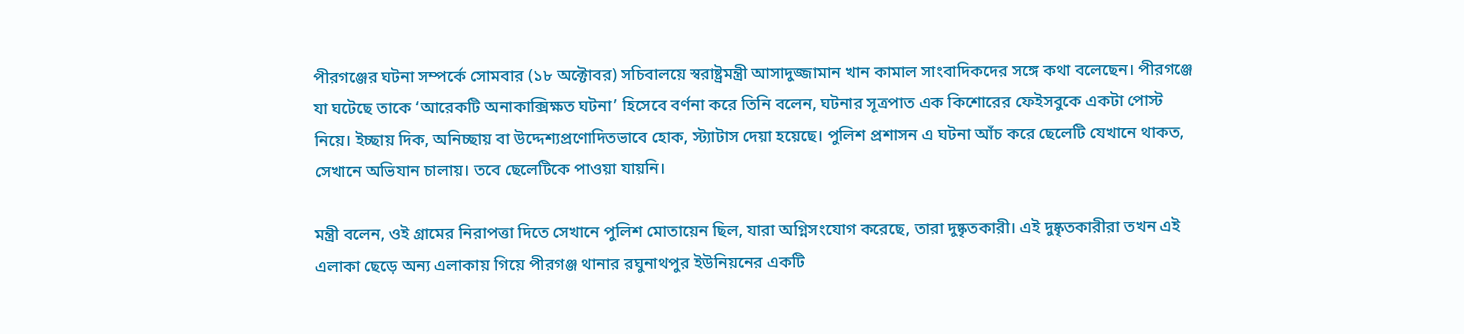পীরগঞ্জের ঘটনা সম্পর্কে সোমবার (১৮ অক্টোবর) সচিবালয়ে স্বরাষ্ট্রমন্ত্রী আসাদুজ্জামান খান কামাল সাংবাদিকদের সঙ্গে কথা বলেছেন। পীরগঞ্জে যা ঘটেছে তাকে ‘আরেকটি অনাকাক্সিক্ষত ঘটনা’ হিসেবে বর্ণনা করে তিনি বলেন, ঘটনার সূত্রপাত এক কিশোরের ফেইসবুকে একটা পোস্ট নিয়ে। ইচ্ছায় দিক, অনিচ্ছায় বা উদ্দেশ্যপ্রণোদিতভাবে হোক, স্ট্যাটাস দেয়া হয়েছে। পুলিশ প্রশাসন এ ঘটনা আঁচ করে ছেলেটি যেখানে থাকত, সেখানে অভিযান চালায়। তবে ছেলেটিকে পাওয়া যায়নি।

মন্ত্রী বলেন, ওই গ্রামের নিরাপত্তা দিতে সেখানে পুলিশ মোতায়েন ছিল, যারা অগ্নিসংযোগ করেছে, তারা দুষ্কৃতকারী। এই দুষ্কৃতকারীরা তখন এই এলাকা ছেড়ে অন্য এলাকায় গিয়ে পীরগঞ্জ থানার রঘুনাথপুর ইউনিয়নের একটি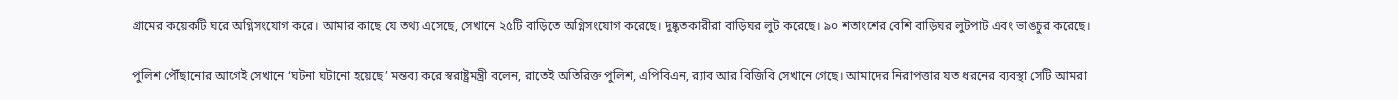গ্রামের কয়েকটি ঘরে অগ্নিসংযোগ করে। আমার কাছে যে তথ্য এসেছে, সেখানে ২৫টি বাড়িতে অগ্নিসংযোগ করেছে। দুষ্কৃতকারীরা বাড়িঘর লুট করেছে। ৯০ শতাংশের বেশি বাড়িঘর লুটপাট এবং ভাঙচুর করেছে।

পুলিশ পৌঁছানোর আগেই সেখানে ‘ঘটনা ঘটানো হয়েছে’ মন্তব্য করে স্বরাষ্ট্রমন্ত্রী বলেন, রাতেই অতিরিক্ত পুলিশ, এপিবিএন, র‌্যাব আর বিজিবি সেখানে গেছে। আমাদের নিরাপত্তার যত ধরনের ব্যবস্থা সেটি আমরা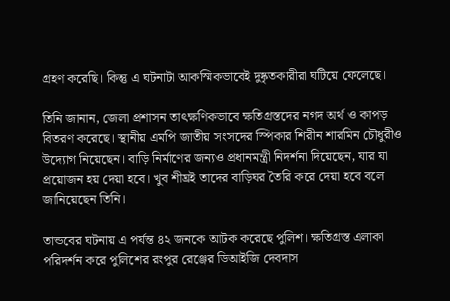গ্রহণ করেছি। কিন্তু এ ঘটনাটা আকস্মিকভাবেই দুষ্কৃতকারীরা ঘটিয়ে ফেলেছে।

তিনি জানান, জেলা প্রশাসন তাৎক্ষণিকভাবে ক্ষতিগ্রস্তদের নগদ অর্থ ও কাপড় বিতরণ করেছে। স্থানীয় এমপি জাতীয় সংসদের স্পিকার শিরীন শারমিন চৌধুরীও উদ্যোগ নিয়েছেন। বাড়ি নির্মাণের জন্যও প্রধানমন্ত্রী নিদর্শনা দিয়েছেন, যার যা প্রয়োজন হয় দেয়া হবে। খুব শীঘ্রই তাদের বাড়িঘর তৈরি করে দেয়া হবে বলে জানিয়েছেন তিনি।

তান্ডবের ঘটনায় এ পর্যন্ত ৪২ জনকে আটক করেছে পুলিশ। ক্ষতিগ্রস্ত এলাকা পরিদর্শন করে পুলিশের রংপুর রেঞ্জের ডিআইজি দেবদাস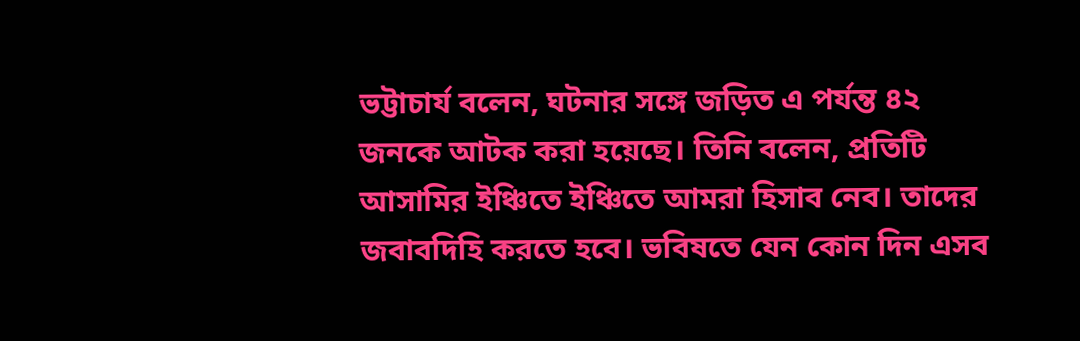ভট্টাচার্য বলেন, ঘটনার সঙ্গে জড়িত এ পর্যন্ত ৪২ জনকে আটক করা হয়েছে। তিনি বলেন, প্রতিটি আসামির ইঞ্চিতে ইঞ্চিতে আমরা হিসাব নেব। তাদের জবাবদিহি করতে হবে। ভবিষতে যেন কোন দিন এসব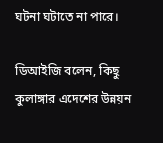ঘটনা ঘটাতে না পারে।

ডিআইজি বলেন, কিছু কুলাঙ্গার এদেশের উন্নয়ন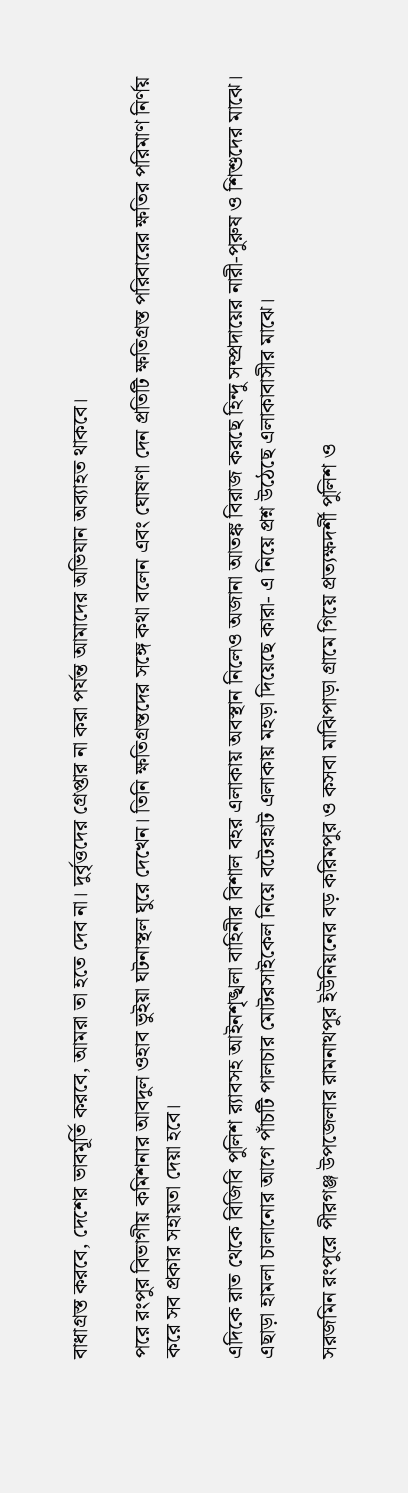বাধাগ্রস্ত করবে, দেশের ভাবমূর্তি করবে, আমরা তা হতে দেব না। দুর্বৃত্তদের গ্রেপ্তার না করা পর্যন্ত আমাদের অভিযান অব্যাহত থাকবে।

পরে রংপুর বিভাগীয় কমিশনার আবদুল ওহাব ভুইয়া ঘটনাস্থল ঘুরে দেখেন। তিনি ক্ষতিগ্রস্তদের সঙ্গে কথা বলেন এবং ঘোষণা দেন প্রতিটি ক্ষতিগ্রস্ত পরিবারের ক্ষতির পরিমাণ নির্ণয় করে সব প্রকার সহায়তা দেয়া হবে।

এদিকে রাত থেকে বিজিবি পুলিশ র‌্যাবসহ আইনশৃঙ্খলা বাহিনীর বিশাল বহর এলাকায় অবস্থান নিলেও অজানা আতঙ্ক বিরাজ করছে হিন্দু সম্প্রদায়ের নারী-পুরুষ ও শিশুদের মাঝে। এছাড়া হামলা চালানোর আগে পাঁচটি পালচার মোটরসাইকেল নিয়ে বটেরহাট এলাকায় মহড়া দিয়েছে কারা- এ নিয়ে প্রশ্ন উঠেছে এলাকাবাসীর মাঝে।

সরজমিন রংপুরে পীরগঞ্জ উপজেলার রামনাথপুর ইউনিয়নের বড় করিমপুর ও কসবা মাঝিপাড়া গ্রামে গিয়ে প্রত্যক্ষদর্শী পুলিশ ও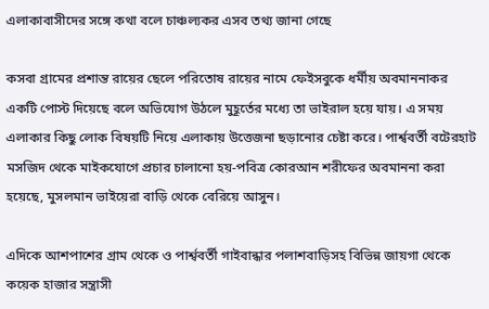এলাকাবাসীদের সঙ্গে কথা বলে চাঞ্চল্যকর এসব তথ্য জানা গেছে

কসবা গ্রামের প্রশান্ত রায়ের ছেলে পরিতোষ রায়ের নামে ফেইসবুকে ধর্মীয় অবমাননাকর একটি পোস্ট দিয়েছে বলে অভিযোগ উঠলে মুহূর্তের মধ্যে তা ভাইরাল হয়ে যায়। এ সময় এলাকার কিছু লোক বিষয়টি নিয়ে এলাকায় উত্তেজনা ছড়ানোর চেষ্টা করে। পার্শ্ববর্তী বটেরহাট মসজিদ থেকে মাইকযোগে প্রচার চালানো হয়-পবিত্র কোরআন শরীফের অবমাননা করা হয়েছে, মুসলমান ভাইয়েরা বাড়ি থেকে বেরিয়ে আসুন।

এদিকে আশপাশের গ্রাম থেকে ও পার্শ্ববর্তী গাইবান্ধার পলাশবাড়িসহ বিভিন্ন জায়গা থেকে কয়েক হাজার সন্ত্রাসী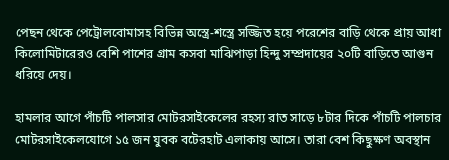পেছন থেকে পেট্রোলবোমাসহ বিভিন্ন অস্ত্রে-শস্ত্রে সজ্জিত হয়ে পরেশের বাড়ি থেকে প্রায় আধা কিলোমিটারেরও বেশি পাশের গ্রাম কসবা মাঝিপাড়া হিন্দু সম্প্রদায়ের ২০টি বাড়িতে আগুন ধরিয়ে দেয়।

হামলার আগে পাঁচটি পালসার মোটরসাইকেলের রহস্য রাত সাড়ে ৮টার দিকে পাঁচটি পালচার মোটরসাইকেলযোগে ১৫ জন যুবক বটেরহাট এলাকায় আসে। তারা বেশ কিছুক্ষণ অবস্থান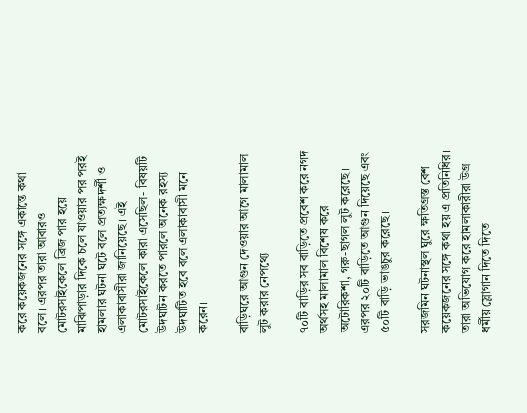করে কয়েকজনের সঙ্গে একান্তে কথা বলে। এরপর তারা আবারও মোটরসাইকেলে ব্রিজ পার হয়ে মাঝিপাড়ার দিকে চলে যাওয়ার পর পরই হামলার ঘটনা ঘটে বলে প্রত্যক্ষদর্শী ও এলাকাবাসীরা জানিয়েছে। এই মোটরসাইকেলে কারা এসেছিল- বিষয়টি উদঘাটন করতে পারলে অনেক রহস্য উদঘাটিত হবে বলে এলাকাবাসী মনে করেন।

বাড়িঘরে আগুন দেওয়ার আগে মালামাল লুট করার নেপথ্যে

৭০টি বাড়ির সব বাড়িতে প্রবেশ করে নগদ অর্থসহ মালামাল বিশেষ করে অটোরিকশা, গরু-ছাগল লুট করেছে। এরপর ২০টি বাড়িতে আগুন দিয়েছে এবং ৫০টি বাড়ি ভাঙচুর করেছে।

সরজমিন ঘটনাস্থল ঘুরে ক্ষতিগ্রস্ত বেশ কয়েকজনের সঙ্গে কথা হয় এ প্রতিনিধির। তারা অভিযোগ করে হামলাকারীরা উগ্র ধর্মীয় স্লোগান দিতে দিতে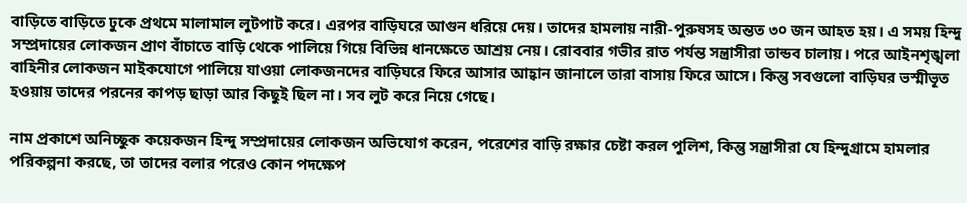বাড়িতে বাড়িতে ঢুকে প্রথমে মালামাল লুটপাট করে। এরপর বাড়িঘরে আগুন ধরিয়ে দেয়। তাদের হামলায় নারী-পুরুষসহ অন্তত ৩০ জন আহত হয়। এ সময় হিন্দু সম্প্রদায়ের লোকজন প্রাণ বাঁচাতে বাড়ি থেকে পালিয়ে গিয়ে বিভিন্ন ধানক্ষেতে আশ্রয় নেয়। রোববার গভীর রাত পর্যন্ত সন্ত্রাসীরা তান্ডব চালায়। পরে আইনশৃঙ্খলা বাহিনীর লোকজন মাইকযোগে পালিয়ে যাওয়া লোকজনদের বাড়িঘরে ফিরে আসার আহ্বান জানালে তারা বাসায় ফিরে আসে। কিন্তু সবগুলো বাড়িঘর ভস্মীভূত হওয়ায় তাদের পরনের কাপড় ছাড়া আর কিছুই ছিল না। সব লুট করে নিয়ে গেছে।

নাম প্রকাশে অনিচ্ছুক কয়েকজন হিন্দু সম্প্রদায়ের লোকজন অভিযোগ করেন, পরেশের বাড়ি রক্ষার চেষ্টা করল পুলিশ, কিন্তু সন্ত্রাসীরা যে হিন্দুগ্রামে হামলার পরিকল্পনা করছে, তা তাদের বলার পরেও কোন পদক্ষেপ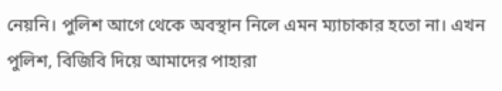নেয়নি। পুলিশ আগে থেকে অবস্থান নিলে এমন ম্যাচাকার হতো না। এখন পুলিশ, বিজিবি দিয়ে আমাদের পাহারা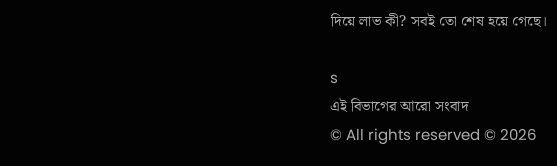দিয়ে লাভ কী? সবই তো শেষ হয়ে গেছে।

s
এই বিভাগের আরো সংবাদ
© All rights reserved © 2026